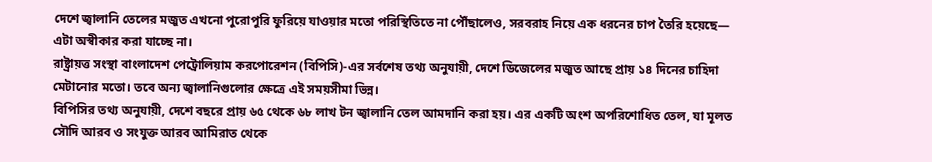দেশে জ্বালানি তেলের মজুত এখনো পুরোপুরি ফুরিয়ে যাওয়ার মতো পরিস্থিতিতে না পৌঁছালেও, সরবরাহ নিয়ে এক ধরনের চাপ তৈরি হয়েছে— এটা অস্বীকার করা যাচ্ছে না।
রাষ্ট্রায়ত্ত সংস্থা বাংলাদেশ পেট্রোলিয়াম করপোরেশন (বিপিসি)-এর সর্বশেষ তথ্য অনুযায়ী, দেশে ডিজেলের মজুত আছে প্রায় ১৪ দিনের চাহিদা মেটানোর মতো। তবে অন্য জ্বালানিগুলোর ক্ষেত্রে এই সময়সীমা ভিন্ন।
বিপিসির তথ্য অনুযায়ী, দেশে বছরে প্রায় ৬৫ থেকে ৬৮ লাখ টন জ্বালানি তেল আমদানি করা হয়। এর একটি অংশ অপরিশোধিত তেল, যা মূলত সৌদি আরব ও সংযুক্ত আরব আমিরাত থেকে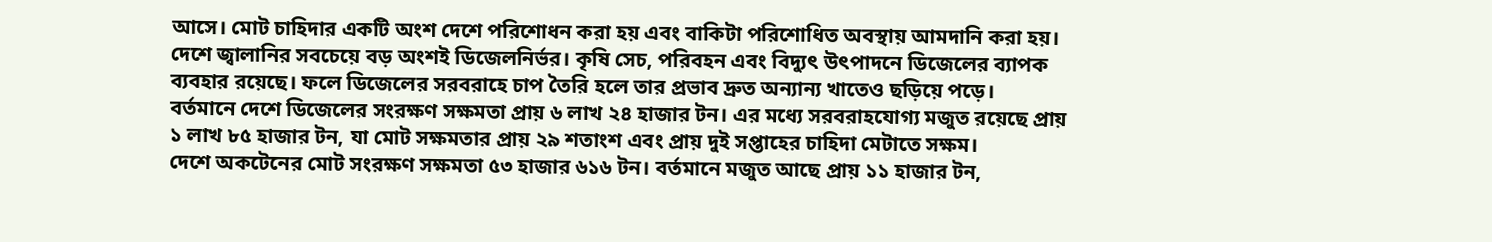আসে। মোট চাহিদার একটি অংশ দেশে পরিশোধন করা হয় এবং বাকিটা পরিশোধিত অবস্থায় আমদানি করা হয়।
দেশে জ্বালানির সবচেয়ে বড় অংশই ডিজেলনির্ভর। কৃষি সেচ, পরিবহন এবং বিদ্যুৎ উৎপাদনে ডিজেলের ব্যাপক ব্যবহার রয়েছে। ফলে ডিজেলের সরবরাহে চাপ তৈরি হলে তার প্রভাব দ্রুত অন্যান্য খাতেও ছড়িয়ে পড়ে।
বর্তমানে দেশে ডিজেলের সংরক্ষণ সক্ষমতা প্রায় ৬ লাখ ২৪ হাজার টন। এর মধ্যে সরবরাহযোগ্য মজুত রয়েছে প্রায় ১ লাখ ৮৫ হাজার টন, যা মোট সক্ষমতার প্রায় ২৯ শতাংশ এবং প্রায় দুই সপ্তাহের চাহিদা মেটাতে সক্ষম।
দেশে অকটেনের মোট সংরক্ষণ সক্ষমতা ৫৩ হাজার ৬১৬ টন। বর্তমানে মজুত আছে প্রায় ১১ হাজার টন,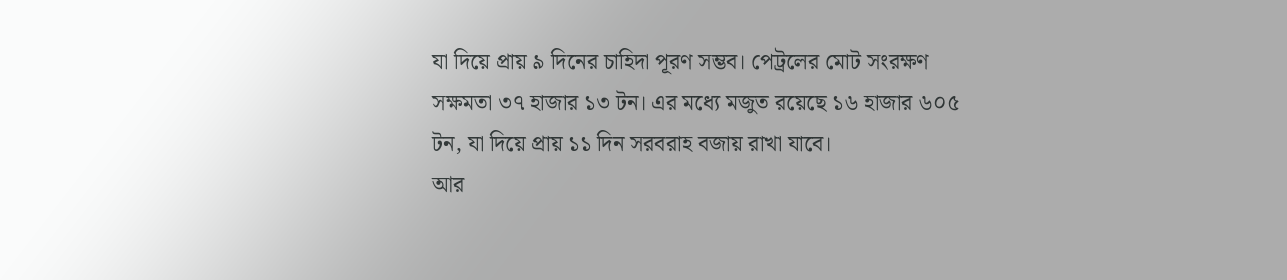যা দিয়ে প্রায় ৯ দিনের চাহিদা পূরণ সম্ভব। পেট্রলের মোট সংরক্ষণ সক্ষমতা ৩৭ হাজার ১৩ টন। এর মধ্যে মজুত রয়েছে ১৬ হাজার ৬০৫ টন, যা দিয়ে প্রায় ১১ দিন সরবরাহ বজায় রাখা যাবে।
আর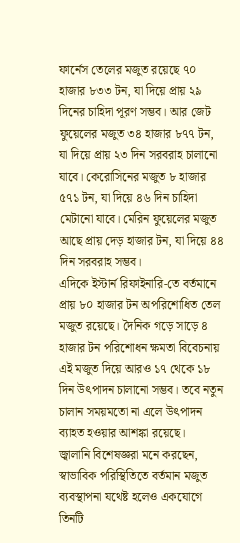ফার্নেস তেলের মজুত রয়েছে ৭০ হাজার ৮৩৩ টন, যা দিয়ে প্রায় ২৯ দিনের চাহিদা পূরণ সম্ভব। আর জেট ফুয়েলের মজুত ৩৪ হাজার ৮৭৭ টন, যা দিয়ে প্রায় ২৩ দিন সরবরাহ চালানো যাবে। কেরোসিনের মজুত ৮ হাজার ৫৭১ টন, যা দিয়ে ৪৬ দিন চাহিদা মেটানো যাবে। মেরিন ফুয়েলের মজুত আছে প্রায় দেড় হাজার টন, যা দিয়ে ৪৪ দিন সরবরাহ সম্ভব।
এদিকে ইস্টার্ন রিফাইনারি-তে বর্তমানে প্রায় ৮০ হাজার টন অপরিশোধিত তেল মজুত রয়েছে। দৈনিক গড়ে সাড়ে ৪ হাজার টন পরিশোধন ক্ষমতা বিবেচনায় এই মজুত দিয়ে আরও ১৭ থেকে ১৮ দিন উৎপাদন চালানো সম্ভব। তবে নতুন চালান সময়মতো না এলে উৎপাদন ব্যাহত হওয়ার আশঙ্কা রয়েছে।
জ্বালানি বিশেষজ্ঞরা মনে করছেন, স্বাভাবিক পরিস্থিতিতে বর্তমান মজুত ব্যবস্থাপনা যথেষ্ট হলেও একযোগে তিনটি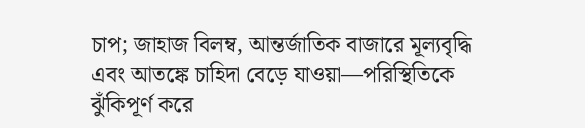চাপ; জাহাজ বিলম্ব, আন্তর্জাতিক বাজারে মূল্যবৃদ্ধি এবং আতঙ্কে চাহিদা বেড়ে যাওয়া—পরিস্থিতিকে ঝুঁকিপূর্ণ করে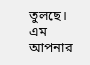তুলছে।
এম
আপনার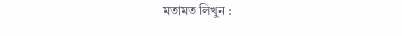মতামত লিখুন :